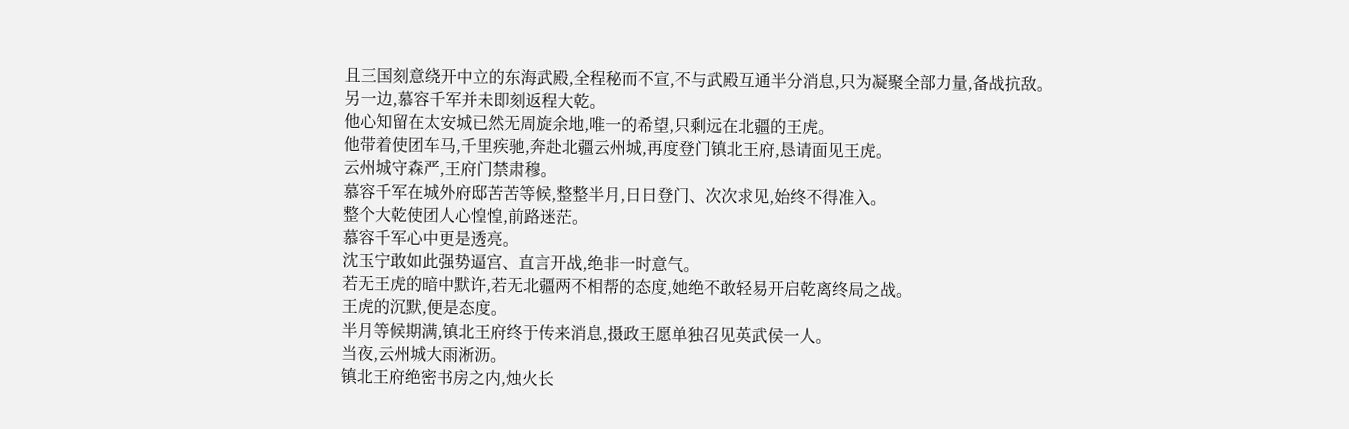且三国刻意绕开中立的东海武殿,全程秘而不宣,不与武殿互通半分消息,只为凝聚全部力量,备战抗敌。
另一边,慕容千军并未即刻返程大乾。
他心知留在太安城已然无周旋余地,唯一的希望,只剩远在北疆的王虎。
他带着使团车马,千里疾驰,奔赴北疆云州城,再度登门镇北王府,恳请面见王虎。
云州城守森严,王府门禁肃穆。
慕容千军在城外府邸苦苦等候,整整半月,日日登门、次次求见,始终不得准入。
整个大乾使团人心惶惶,前路迷茫。
慕容千军心中更是透亮。
沈玉宁敢如此强势逼宫、直言开战,绝非一时意气。
若无王虎的暗中默许,若无北疆两不相帮的态度,她绝不敢轻易开启乾离终局之战。
王虎的沉默,便是态度。
半月等候期满,镇北王府终于传来消息,摄政王愿单独召见英武侯一人。
当夜,云州城大雨淅沥。
镇北王府绝密书房之内,烛火长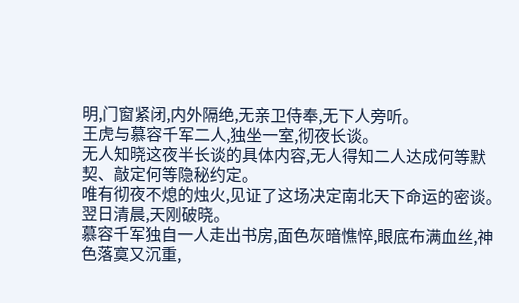明,门窗紧闭,内外隔绝,无亲卫侍奉,无下人旁听。
王虎与慕容千军二人,独坐一室,彻夜长谈。
无人知晓这夜半长谈的具体内容,无人得知二人达成何等默契、敲定何等隐秘约定。
唯有彻夜不熄的烛火,见证了这场决定南北天下命运的密谈。
翌日清晨,天刚破晓。
慕容千军独自一人走出书房,面色灰暗憔悴,眼底布满血丝,神色落寞又沉重,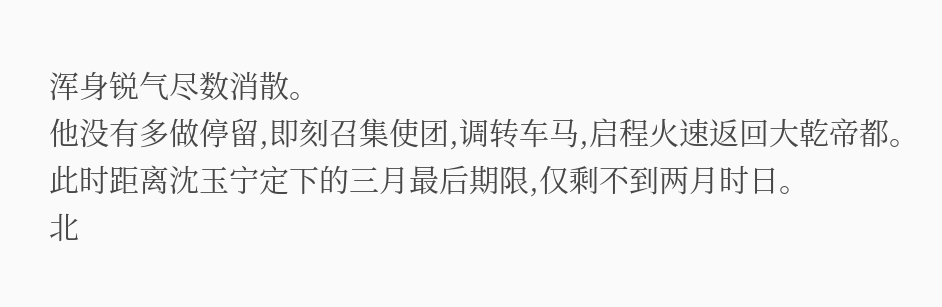浑身锐气尽数消散。
他没有多做停留,即刻召集使团,调转车马,启程火速返回大乾帝都。
此时距离沈玉宁定下的三月最后期限,仅剩不到两月时日。
北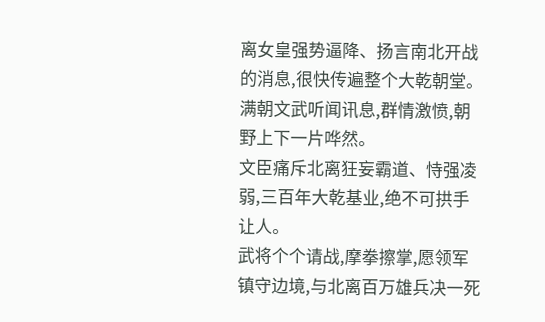离女皇强势逼降、扬言南北开战的消息,很快传遍整个大乾朝堂。
满朝文武听闻讯息,群情激愤,朝野上下一片哗然。
文臣痛斥北离狂妄霸道、恃强凌弱,三百年大乾基业,绝不可拱手让人。
武将个个请战,摩拳擦掌,愿领军镇守边境,与北离百万雄兵决一死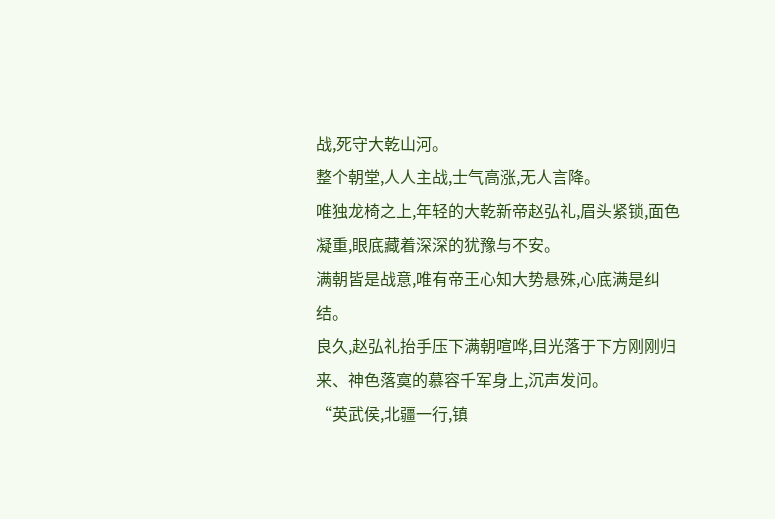战,死守大乾山河。
整个朝堂,人人主战,士气高涨,无人言降。
唯独龙椅之上,年轻的大乾新帝赵弘礼,眉头紧锁,面色凝重,眼底藏着深深的犹豫与不安。
满朝皆是战意,唯有帝王心知大势悬殊,心底满是纠结。
良久,赵弘礼抬手压下满朝喧哗,目光落于下方刚刚归来、神色落寞的慕容千军身上,沉声发问。
“英武侯,北疆一行,镇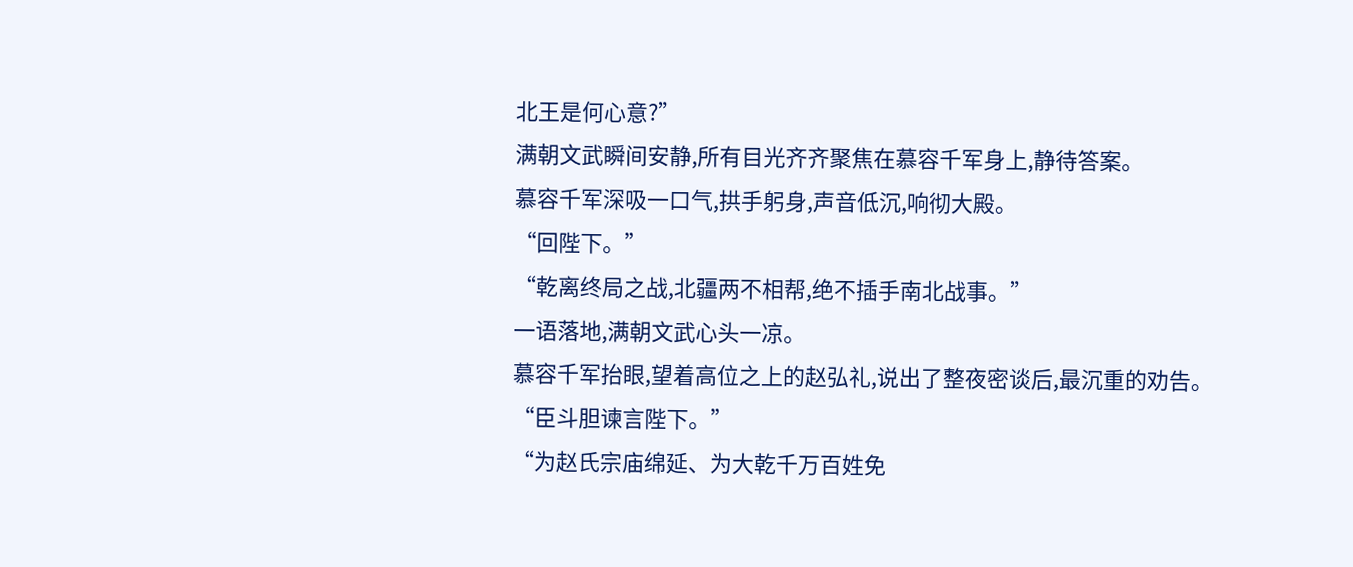北王是何心意?”
满朝文武瞬间安静,所有目光齐齐聚焦在慕容千军身上,静待答案。
慕容千军深吸一口气,拱手躬身,声音低沉,响彻大殿。
“回陛下。”
“乾离终局之战,北疆两不相帮,绝不插手南北战事。”
一语落地,满朝文武心头一凉。
慕容千军抬眼,望着高位之上的赵弘礼,说出了整夜密谈后,最沉重的劝告。
“臣斗胆谏言陛下。”
“为赵氏宗庙绵延、为大乾千万百姓免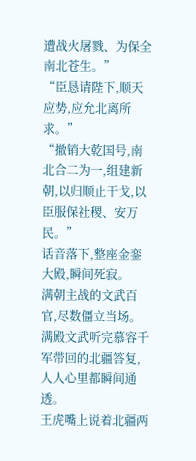遭战火屠戮、为保全南北苍生。”
“臣恳请陛下,顺天应势,应允北离所求。”
“撤销大乾国号,南北合二为一,组建新朝,以归顺止干戈,以臣服保社稷、安万民。”
话音落下,整座金銮大殿,瞬间死寂。
满朝主战的文武百官,尽数僵立当场。
满殿文武听完慕容千军带回的北疆答复,人人心里都瞬间通透。
王虎嘴上说着北疆两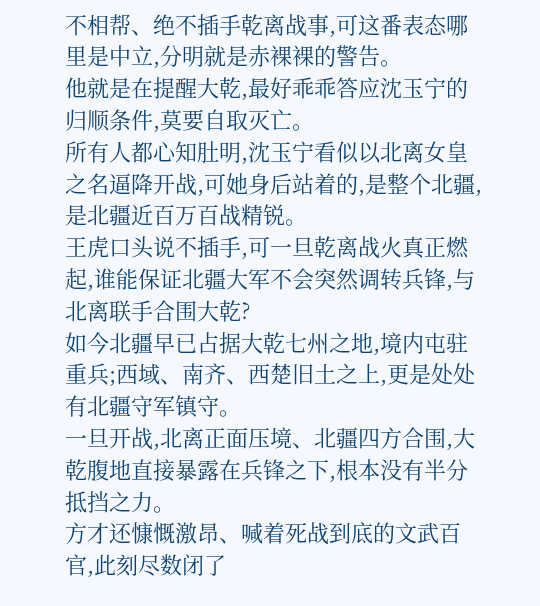不相帮、绝不插手乾离战事,可这番表态哪里是中立,分明就是赤裸裸的警告。
他就是在提醒大乾,最好乖乖答应沈玉宁的归顺条件,莫要自取灭亡。
所有人都心知肚明,沈玉宁看似以北离女皇之名逼降开战,可她身后站着的,是整个北疆,是北疆近百万百战精锐。
王虎口头说不插手,可一旦乾离战火真正燃起,谁能保证北疆大军不会突然调转兵锋,与北离联手合围大乾?
如今北疆早已占据大乾七州之地,境内屯驻重兵;西域、南齐、西楚旧土之上,更是处处有北疆守军镇守。
一旦开战,北离正面压境、北疆四方合围,大乾腹地直接暴露在兵锋之下,根本没有半分抵挡之力。
方才还慷慨激昂、喊着死战到底的文武百官,此刻尽数闭了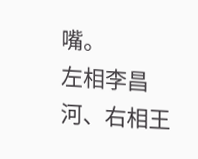嘴。
左相李昌河、右相王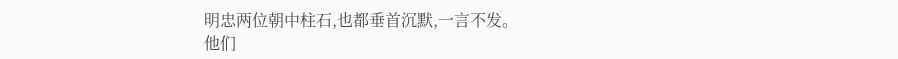明忠两位朝中柱石,也都垂首沉默,一言不发。
他们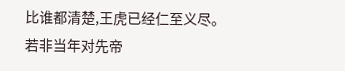比谁都清楚,王虎已经仁至义尽。
若非当年对先帝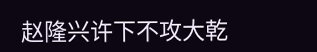赵隆兴许下不攻大乾